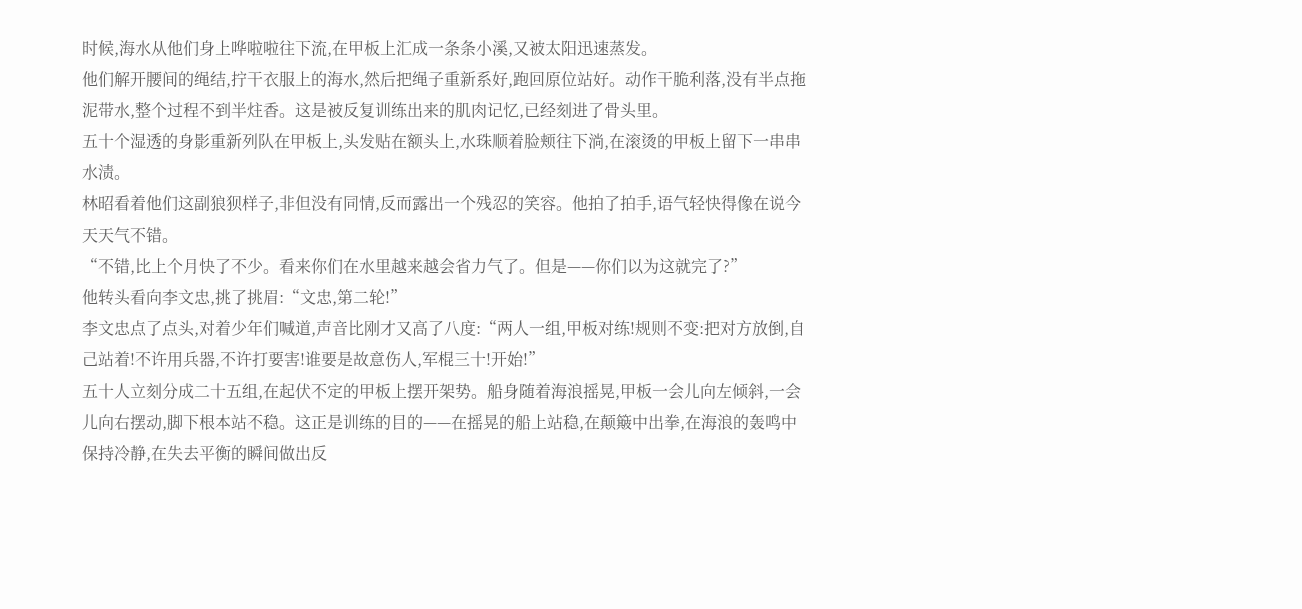时候,海水从他们身上哗啦啦往下流,在甲板上汇成一条条小溪,又被太阳迅速蒸发。
他们解开腰间的绳结,拧干衣服上的海水,然后把绳子重新系好,跑回原位站好。动作干脆利落,没有半点拖泥带水,整个过程不到半炷香。这是被反复训练出来的肌肉记忆,已经刻进了骨头里。
五十个湿透的身影重新列队在甲板上,头发贴在额头上,水珠顺着脸颊往下淌,在滚烫的甲板上留下一串串水渍。
林昭看着他们这副狼狈样子,非但没有同情,反而露出一个残忍的笑容。他拍了拍手,语气轻快得像在说今天天气不错。
“不错,比上个月快了不少。看来你们在水里越来越会省力气了。但是——你们以为这就完了?”
他转头看向李文忠,挑了挑眉:“文忠,第二轮!”
李文忠点了点头,对着少年们喊道,声音比刚才又高了八度:“两人一组,甲板对练!规则不变:把对方放倒,自己站着!不许用兵器,不许打要害!谁要是故意伤人,军棍三十!开始!”
五十人立刻分成二十五组,在起伏不定的甲板上摆开架势。船身随着海浪摇晃,甲板一会儿向左倾斜,一会儿向右摆动,脚下根本站不稳。这正是训练的目的——在摇晃的船上站稳,在颠簸中出拳,在海浪的轰鸣中保持冷静,在失去平衡的瞬间做出反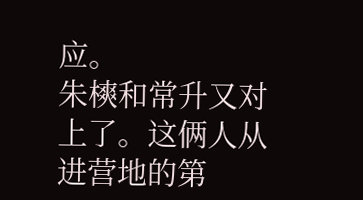应。
朱樉和常升又对上了。这俩人从进营地的第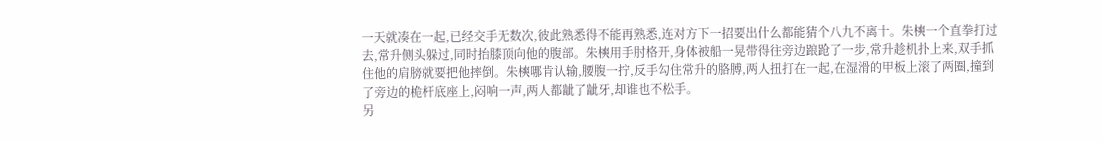一天就凑在一起,已经交手无数次,彼此熟悉得不能再熟悉,连对方下一招要出什么都能猜个八九不离十。朱樉一个直拳打过去,常升侧头躲过,同时抬膝顶向他的腹部。朱樉用手肘格开,身体被船一晃带得往旁边踉跄了一步,常升趁机扑上来,双手抓住他的肩膀就要把他摔倒。朱樉哪肯认输,腰腹一拧,反手勾住常升的胳膊,两人扭打在一起,在湿滑的甲板上滚了两圈,撞到了旁边的桅杆底座上,闷响一声,两人都龇了龇牙,却谁也不松手。
另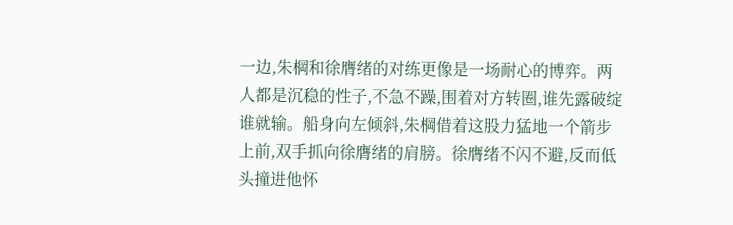一边,朱棡和徐膺绪的对练更像是一场耐心的博弈。两人都是沉稳的性子,不急不躁,围着对方转圈,谁先露破绽谁就输。船身向左倾斜,朱棡借着这股力猛地一个箭步上前,双手抓向徐膺绪的肩膀。徐膺绪不闪不避,反而低头撞进他怀